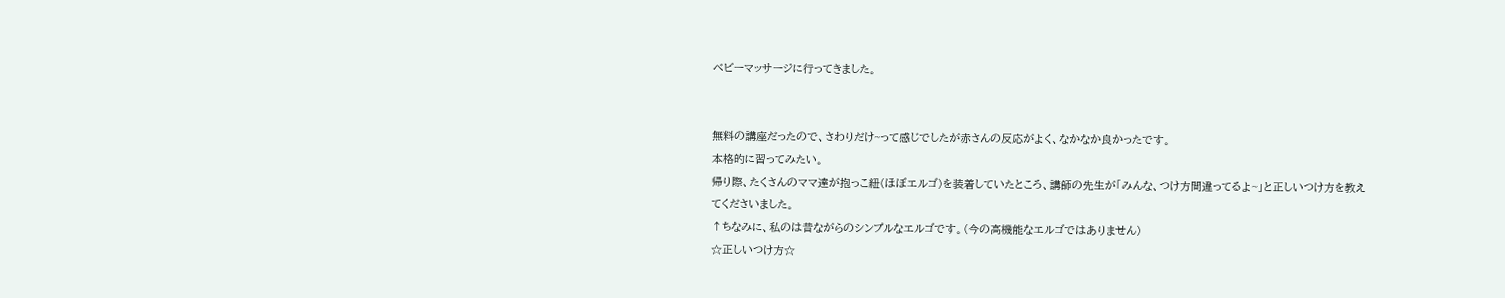ベビーマッサージに行ってきました。


無料の講座だったので、さわりだけ~って感じでしたが赤さんの反応がよく、なかなか良かったです。
本格的に習ってみたい。
帰り際、たくさんのママ達が抱っこ紐(ほぼエルゴ)を装着していたところ、講師の先生が「みんな、つけ方間違ってるよ~」と正しいつけ方を教えてくださいました。
↑ちなみに、私のは昔ながらのシンプルなエルゴです。(今の高機能なエルゴではありません)
☆正しいつけ方☆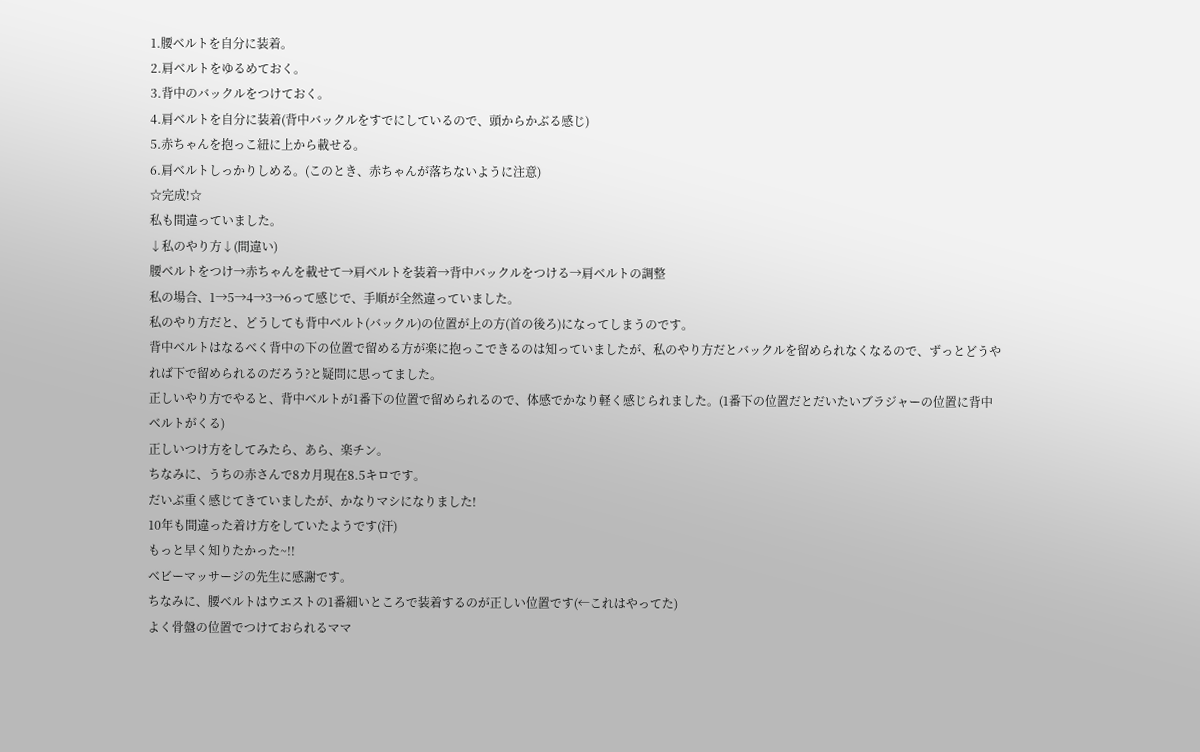1.腰ベルトを自分に装着。
2.肩ベルトをゆるめておく。
3.背中のバックルをつけておく。
4.肩ベルトを自分に装着(背中バックルをすでにしているので、頭からかぶる感じ)
5.赤ちゃんを抱っこ紐に上から載せる。
6.肩ベルトしっかりしめる。(このとき、赤ちゃんが落ちないように注意)
☆完成!☆
私も間違っていました。
↓私のやり方↓(間違い)
腰ベルトをつけ→赤ちゃんを載せて→肩ベルトを装着→背中バックルをつける→肩ベルトの調整
私の場合、1→5→4→3→6って感じで、手順が全然違っていました。
私のやり方だと、どうしても背中ベルト(バックル)の位置が上の方(首の後ろ)になってしまうのです。
背中ベルトはなるべく背中の下の位置で留める方が楽に抱っこできるのは知っていましたが、私のやり方だとバックルを留められなくなるので、ずっとどうやれば下で留められるのだろう?と疑問に思ってました。
正しいやり方でやると、背中ベルトが1番下の位置で留められるので、体感でかなり軽く感じられました。(1番下の位置だとだいたいブラジャーの位置に背中ベルトがくる)
正しいつけ方をしてみたら、あら、楽チン。
ちなみに、うちの赤さんで8カ月現在8.5キロです。
だいぶ重く感じてきていましたが、かなりマシになりました!
10年も間違った着け方をしていたようです(汗)
もっと早く知りたかった~!!
ベビーマッサージの先生に感謝です。
ちなみに、腰ベルトはウエストの1番細いところで装着するのが正しい位置です(←これはやってた)
よく骨盤の位置でつけておられるママ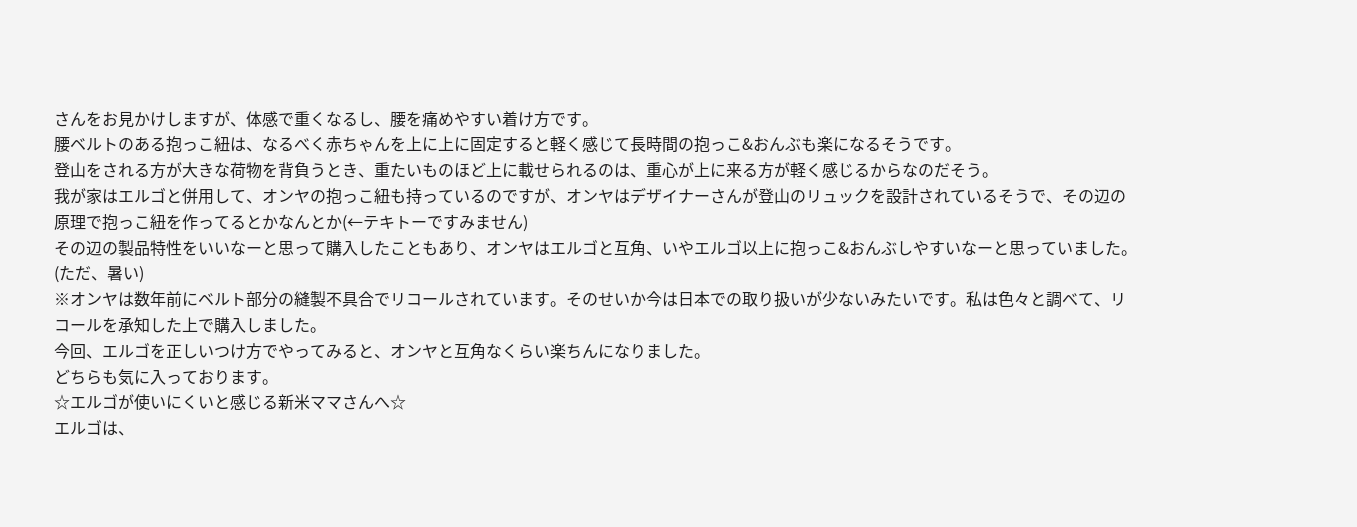さんをお見かけしますが、体感で重くなるし、腰を痛めやすい着け方です。
腰ベルトのある抱っこ紐は、なるべく赤ちゃんを上に上に固定すると軽く感じて長時間の抱っこ&おんぶも楽になるそうです。
登山をされる方が大きな荷物を背負うとき、重たいものほど上に載せられるのは、重心が上に来る方が軽く感じるからなのだそう。
我が家はエルゴと併用して、オンヤの抱っこ紐も持っているのですが、オンヤはデザイナーさんが登山のリュックを設計されているそうで、その辺の原理で抱っこ紐を作ってるとかなんとか(←テキトーですみません)
その辺の製品特性をいいなーと思って購入したこともあり、オンヤはエルゴと互角、いやエルゴ以上に抱っこ&おんぶしやすいなーと思っていました。(ただ、暑い)
※オンヤは数年前にベルト部分の縫製不具合でリコールされています。そのせいか今は日本での取り扱いが少ないみたいです。私は色々と調べて、リコールを承知した上で購入しました。
今回、エルゴを正しいつけ方でやってみると、オンヤと互角なくらい楽ちんになりました。
どちらも気に入っております。
☆エルゴが使いにくいと感じる新米ママさんへ☆
エルゴは、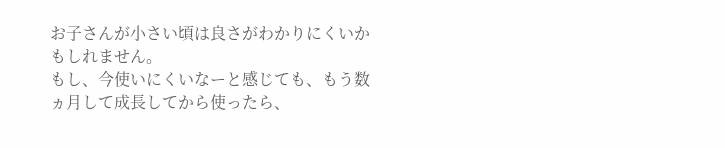お子さんが小さい頃は良さがわかりにくいかもしれません。
もし、今使いにくいなーと感じても、もう数ヵ月して成長してから使ったら、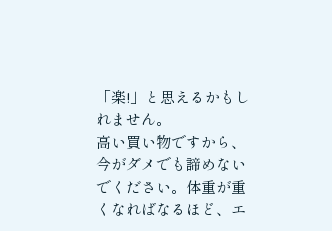「楽!」と思えるかもしれません。
高い買い物ですから、今がダメでも諦めないでください。体重が重くなればなるほど、エ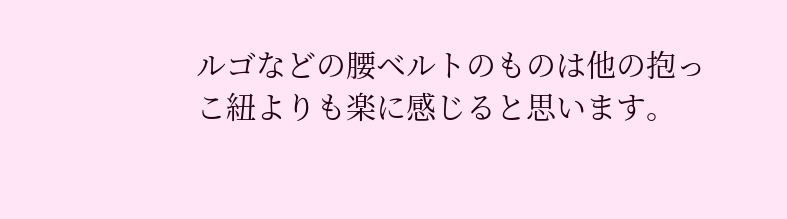ルゴなどの腰ベルトのものは他の抱っこ紐よりも楽に感じると思います。